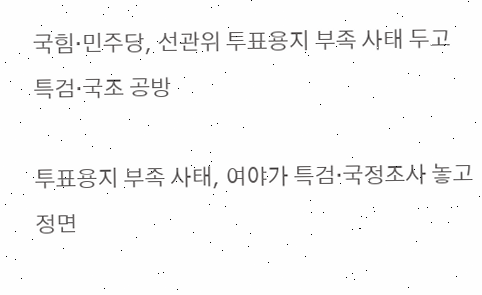국힘·민주당, 선관위 투표용지 부족 사태 두고 특검·국조 공방

투표용지 부족 사태, 여야가 특검·국정조사 놓고 정면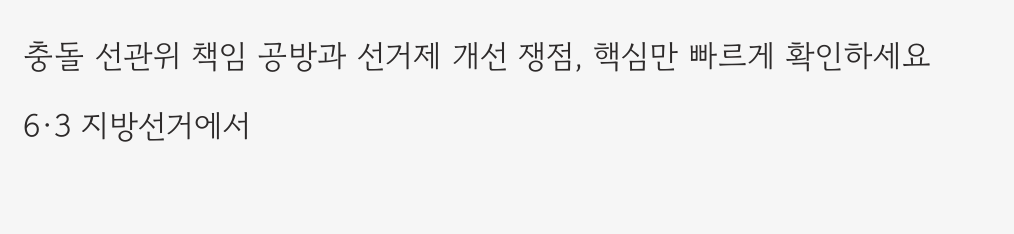충돌 선관위 책임 공방과 선거제 개선 쟁점, 핵심만 빠르게 확인하세요

6·3 지방선거에서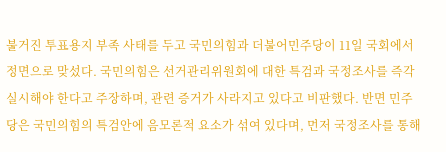불거진 투표용지 부족 사태를 두고 국민의힘과 더불어민주당이 11일 국회에서 정면으로 맞섰다. 국민의힘은 선거관리위원회에 대한 특검과 국정조사를 즉각 실시해야 한다고 주장하며, 관련 증거가 사라지고 있다고 비판했다. 반면 민주당은 국민의힘의 특검안에 음모론적 요소가 섞여 있다며, 먼저 국정조사를 통해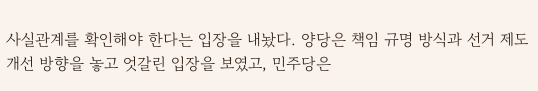사실관계를 확인해야 한다는 입장을 내놨다. 양당은 책임 규명 방식과 선거 제도 개선 방향을 놓고 엇갈린 입장을 보였고, 민주당은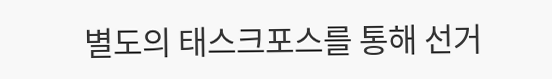별도의 태스크포스를 통해 선거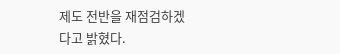제도 전반을 재점검하겠다고 밝혔다.